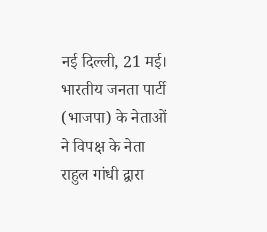नई दिल्ली, 21 मई। भारतीय जनता पार्टी (भाजपा) के नेताओं ने विपक्ष के नेता राहुल गांधी द्वारा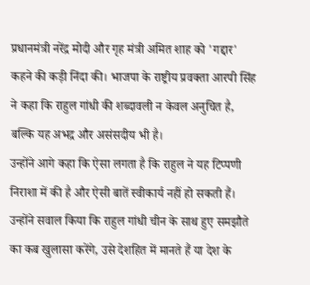प्रधानमंत्री नरेंद्र मोदी और गृह मंत्री अमित शाह को 'गद्दार' कहने की कड़ी निंदा की। भाजपा के राष्ट्रीय प्रवक्ता आरपी सिंह ने कहा कि राहुल गांधी की शब्दावली न केवल अनुचित है, बल्कि यह अभद्र और असंसदीय भी है।
उन्होंने आगे कहा कि ऐसा लगता है कि राहुल ने यह टिप्पणी निराशा में की है और ऐसी बातें स्वीकार्य नहीं हो सकती हैं। उन्होंने सवाल किया कि राहुल गांधी चीन के साथ हुए समझौते का कब खुलासा करेंगे, उसे देशहित में मानते हैं या देश के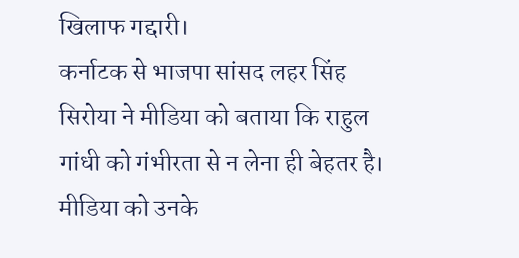खिलाफ गद्दारी।
कर्नाटक से भाजपा सांसद लहर सिंह सिरोया ने मीडिया को बताया कि राहुल गांधी को गंभीरता से न लेना ही बेहतर है। मीडिया को उनके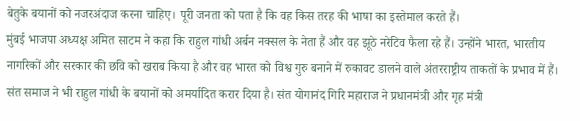बेतुके बयानों को नजरअंदाज करना चाहिए। पूरी जनता को पता है कि वह किस तरह की भाषा का इस्तेमाल करते हैं।
मुंबई भाजपा अध्यक्ष अमित साटम ने कहा कि राहुल गांधी अर्बन नक्सल के नेता हैं और वह झूठे नरेटिव फैला रहे हैं। उन्होंने भारत, भारतीय नागरिकों और सरकार की छवि को खराब किया है और वह भारत को विश्व गुरु बनाने में रुकावट डालने वाले अंतरराष्ट्रीय ताकतों के प्रभाव में हैं।
संत समाज ने भी राहुल गांधी के बयानों को अमर्यादित करार दिया है। संत योगानंद गिरि महाराज ने प्रधानमंत्री और गृह मंत्री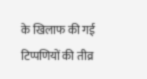के खिलाफ की गई टिप्पणियों की तीव्र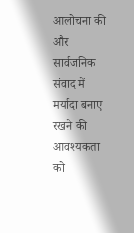आलोचना की और सार्वजनिक संवाद में मर्यादा बनाए रखने की आवश्यकता को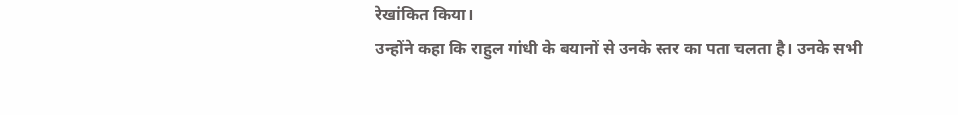रेखांकित किया।
उन्होंने कहा कि राहुल गांधी के बयानों से उनके स्तर का पता चलता है। उनके सभी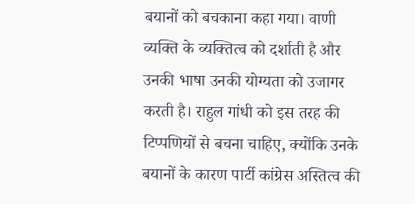बयानों को बचकाना कहा गया। वाणी व्यक्ति के व्यक्तित्व को दर्शाती है और उनकी भाषा उनकी योग्यता को उजागर करती है। राहुल गांधी को इस तरह की टिप्पणियों से बचना चाहिए, क्योंकि उनके बयानों के कारण पार्टी कांग्रेस अस्तित्व की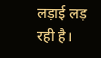लड़ाई लड़ रही है।